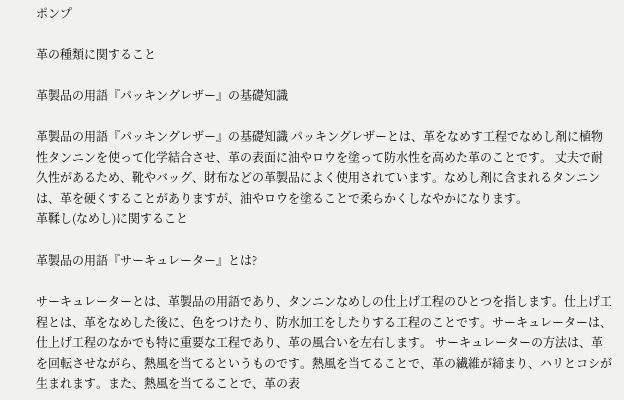ポンプ

革の種類に関すること

革製品の用語『パッキングレザー』の基礎知識

革製品の用語『パッキングレザー』の基礎知識 パッキングレザーとは、革をなめす工程でなめし剤に植物性タンニンを使って化学結合させ、革の表面に油やロウを塗って防水性を高めた革のことです。 丈夫で耐久性があるため、靴やバッグ、財布などの革製品によく使用されています。なめし剤に含まれるタンニンは、革を硬くすることがありますが、油やロウを塗ることで柔らかくしなやかになります。
革鞣し(なめし)に関すること

革製品の用語『サーキュレーター』とは?

サーキュレーターとは、革製品の用語であり、タンニンなめしの仕上げ工程のひとつを指します。仕上げ工程とは、革をなめした後に、色をつけたり、防水加工をしたりする工程のことです。サーキュレーターは、仕上げ工程のなかでも特に重要な工程であり、革の風合いを左右します。 サーキュレーターの方法は、革を回転させながら、熱風を当てるというものです。熱風を当てることで、革の繊維が締まり、ハリとコシが生まれます。また、熱風を当てることで、革の表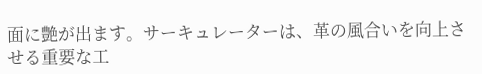面に艶が出ます。サーキュレーターは、革の風合いを向上させる重要な工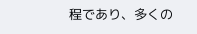程であり、多くの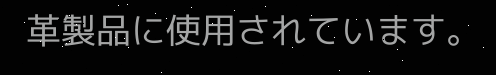革製品に使用されています。